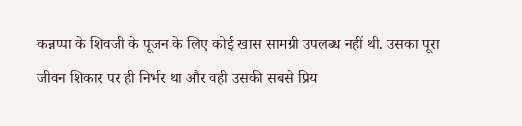कन्नप्पा के शिवजी के पूजन के लिए कोई खास सामग्री उपलब्ध नहीं थी. उसका पूरा जीवन शिकार पर ही निर्भर था और वही उसकी सबसे प्रिय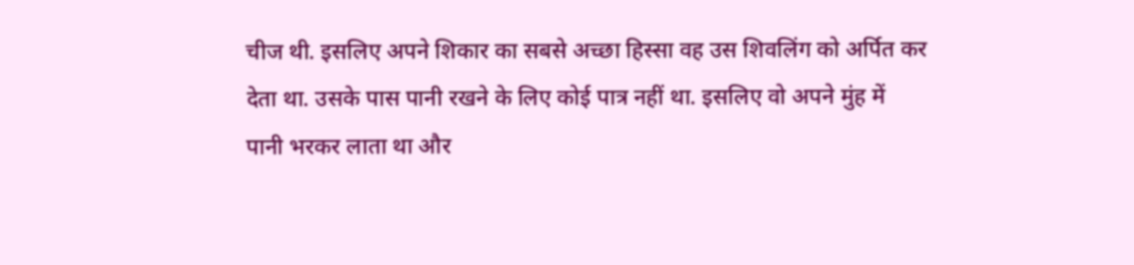चीज थी. इसलिए अपने शिकार का सबसे अच्छा हिस्सा वह उस शिवलिंग को अर्पित कर देता था. उसके पास पानी रखने के लिए कोई पात्र नहीं था. इसलिए वो अपने मुंह में पानी भरकर लाता था और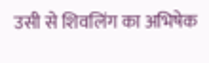उसी से शिवलिंग का अभिषेक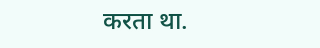करता था.